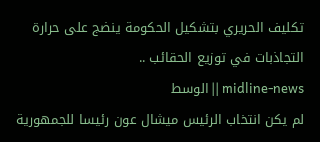تكليف الحريري بتشكيل الحكومة ينضج على حرارة التجاذبات في توزيع الحقائب ..
midline-news || الوسط
لم يكن انتخاب الرئيس ميشال عون رئيسا للجمهورية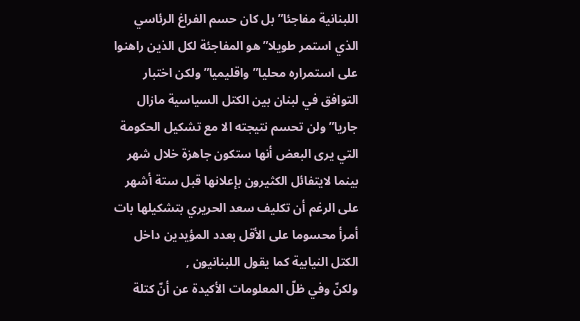اللبنانية مفاجئا” بل كان حسم الفراغ الرئاسي الذي استمر طويلا” هو المفاجئة لكل الذين راهنوا على استمراره محليا”واقليميا” ولكن اختبار التوافق في لبنان بين الكتل السياسية مازال جاريا” ولن تحسم نتيجته الا مع تشكيل الحكومة التي يرى البعض أنها ستكون جاهزة خلال شهر بينما لايتفائل الكثيرون بإعلانها قبل ستة أشهر على الرغم أن تكليف سعد الحريري بتشكيلها بات أمرأ محسوما على الأقل بعدد المؤيدين داخل الكتل النيابية كما يقول اللبنانيون ,
ولكنّ وفي ظلّ المعلومات الأكيدة عن أنّ كتلة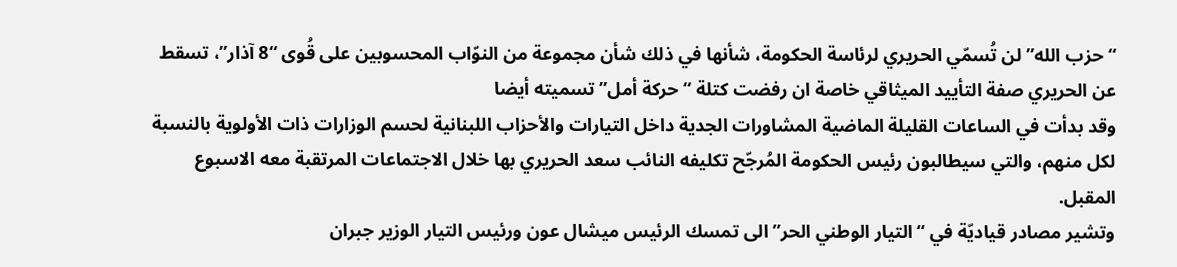“حزب الله” لن تُسمّي الحريري لرئاسة الحكومة، شأنها في ذلك شأن مجموعة من النوّاب المحسوبين على قُوى “8 آذار”، تسقط عن الحريري صفة التأييد الميثاقي خاصة ان رفضت كتلة “حركة أمل” تسميته أيضا
وقد بدأت في الساعات القليلة الماضية المشاورات الجدية داخل التيارات والأحزاب اللبنانية لحسم الوزارات ذات الأولوية بالنسبة لكل منهم، والتي سيطالبون رئيس الحكومة المُرجّح تكليفه النائب سعد الحريري بها خلال الاجتماعات المرتقبة معه الاسبوع المقبل.
وتشير مصادر قياديّة في “التيار الوطني الحر” الى تمسك الرئيس ميشال عون ورئيس التيار الوزير جبران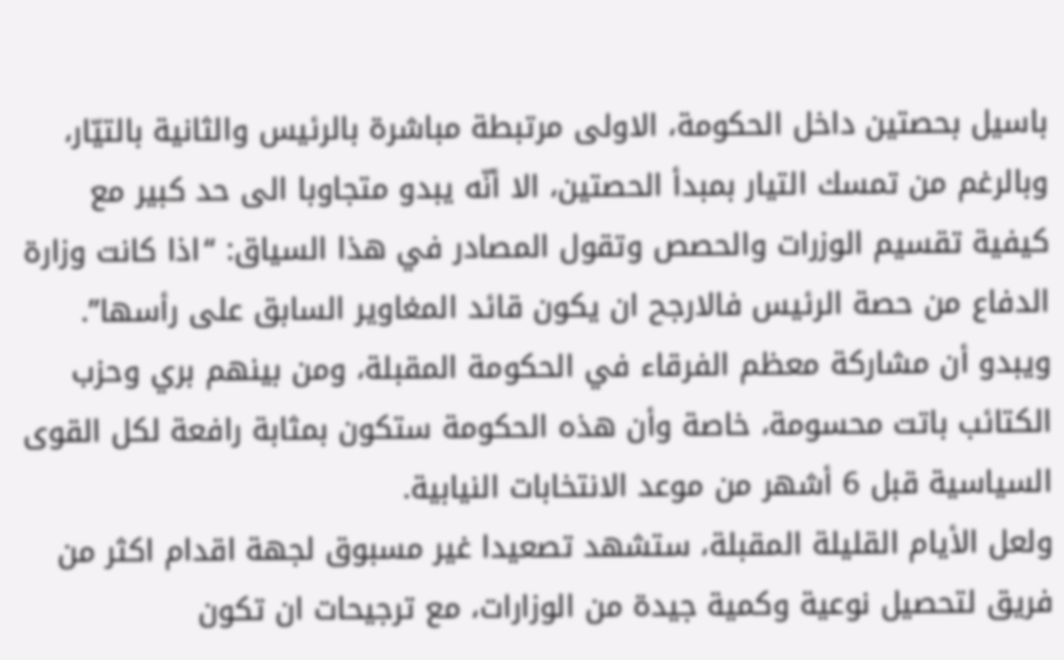باسيل بحصتين داخل الحكومة، الاولى مرتبطة مباشرة بالرئيس والثانية بالتيّار،
وبالرغم من تمسك التيار بمبدأ الحصتين، الا أنّه يبدو متجاوبا الى حد كبير مع كيفية تقسيم الوزرات والحصص وتقول المصادر في هذا السياق: “اذا كانت وزارة الدفاع من حصة الرئيس فالارجح ان يكون قائد المغاوير السابق على رأسها”.
ويبدو أن مشاركة معظم الفرقاء في الحكومة المقبلة، ومن بينهم بري وحزب الكتائب باتت محسومة، خاصة وأن هذه الحكومة ستكون بمثابة رافعة لكل القوى السياسية قبل 6 أشهر من موعد الانتخابات النيابية.
ولعل الأيام القليلة المقبلة، ستشهد تصعيدا غير مسبوق لجهة اقدام اكثر من فريق لتحصيل نوعية وكمية جيدة من الوزارات، مع ترجيحات ان تكون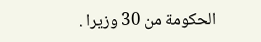الحكومة من 30 وزيرا .